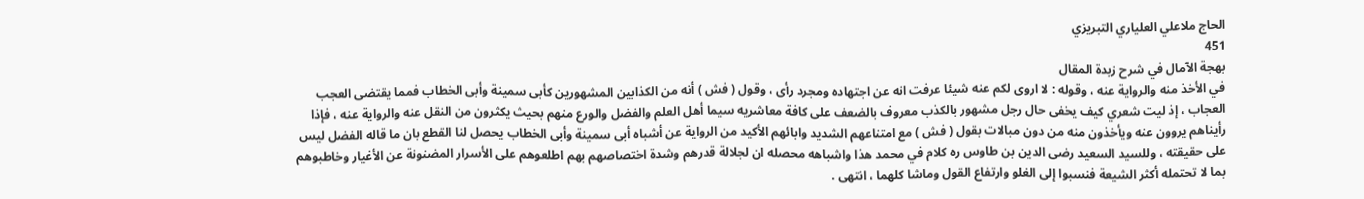الحاج ملاعلي العلياري التبريزي
451
بهجة الآمال في شرح زبدة المقال
في الأخذ منه والرواية عنه ، وقوله : لا اروى لكم عنه شيئا عرفت انه عن اجتهاده ومجرد رأى ، وقول ( فش ) أنه من الكذابين المشهورين كأبى سمينة وأبى الخطاب فمما يقتضى العجب العجاب ، إذ ليت شعري كيف يخفى حال رجل مشهور بالكذب معروف بالضعف على كافة معاشريه سيما أهل العلم والفضل والورع منهم بحيث يكثرون من النقل عنه والرواية عنه ، فإذا رأيناهم يروون عنه ويأخذون منه من دون مبالات بقول ( فش ) مع امتناعهم الشديد وابائهم الأكيد من الرواية عن أشباه أبى سمينة وأبى الخطاب يحصل لنا القطع بان ما قاله الفضل ليس على حقيقته ، وللسيد السعيد رضى الدين بن طاوس ره كلام في محمد هذا واشباهه محصله ان لجلالة قدرهم وشدة اختصاصهم بهم اطلعوهم على الأسرار المضنونة عن الأغيار وخاطبوهم بما لا تحتمله أكثر الشيعة فنسبوا إلى الغلو وارتفاع القول وماشا كلهما ، انتهى .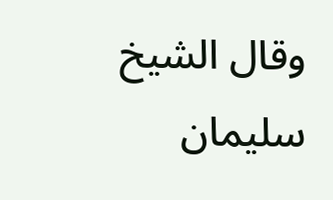وقال الشيخ سليمان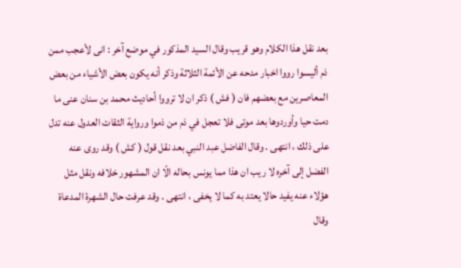بعد نقل هذا الكلام وهو قريب وقال السيد المذكور في موضع آخر : انى لأعجب ممن ذم أليسوا رووا اخبار مدحه عن الأئمة الثلاثة وذكر أنه يكون بعض الأشياء من بعض المعاصرين مع بعضهم فان ( فش ) ذكر ان لا ترووا أحاديث محمد بن سنان عنى ما دمت حيا وأوردوها بعد موتى فلا تعجل في ذم من ذموا ورواية الثقات العدول عنه تدل على ذلك ، انتهى . وقال الفاضل عبد النبي بعد نقل قول ( كش ) وقد روى عنه الفضل إلى آخره لا ريب ان هذا مما يونس بحاله الّا ان المشهور خلافه ونقل مثل هؤلاء عنه يفيد حالا يعتد به كما لا يخفى ، انتهى . وقد عرفت حال الشهرة المدعاة وقال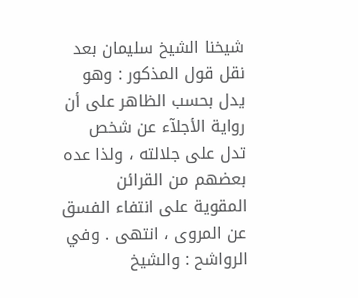شيخنا الشيخ سليمان بعد نقل قول المذكور : وهو يدل بحسب الظاهر على أن رواية الأجلآء عن شخص تدل على جلالته ، ولذا عده بعضهم من القرائن المقوية على انتفاء الفسق عن المروى ، انتهى . وفي الرواشح : والشيخ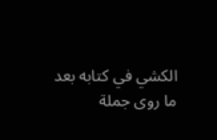الكشي في كتابه بعد ما روى جملة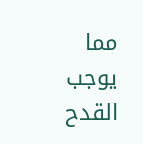مما يوجب القدح